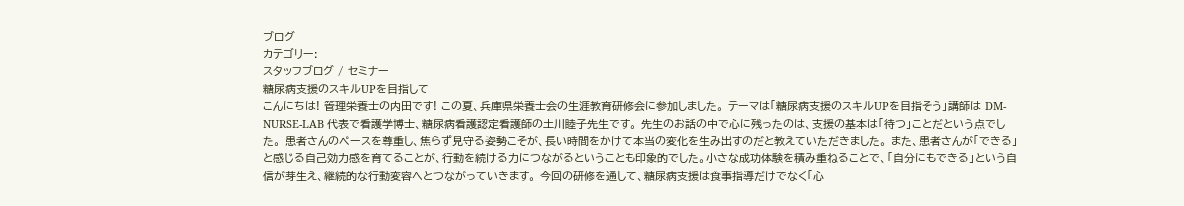ブログ
カテゴリー:
スタッフブログ / セミナー
糖尿病支援のスキルUPを目指して
こんにちは! 管理栄養士の内田です! この夏、兵庫県栄養士会の生涯教育研修会に参加しました。 テーマは「糖尿病支援のスキルUPを目指そう」講師は DM-NURSE-LAB 代表で看護学博士、糖尿病看護認定看護師の土川睦子先生です。 先生のお話の中で心に残ったのは、支援の基本は「待つ」ことだという点でした。 患者さんのペースを尊重し、焦らず見守る姿勢こそが、長い時間をかけて本当の変化を生み出すのだと教えていただきました。 また、患者さんが「できる」と感じる自己効力感を育てることが、行動を続ける力につながるということも印象的でした。小さな成功体験を積み重ねることで、「自分にもできる」という自信が芽生え、継続的な行動変容へとつながっていきます。 今回の研修を通して、糖尿病支援は食事指導だけでなく「心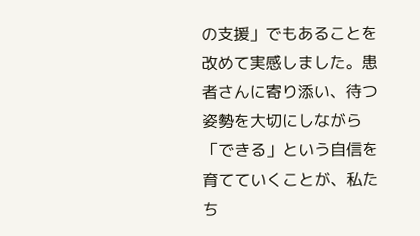の支援」でもあることを改めて実感しました。患者さんに寄り添い、待つ姿勢を大切にしながら「できる」という自信を育てていくことが、私たち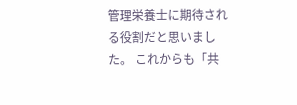管理栄養士に期待される役割だと思いました。 これからも「共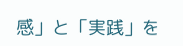感」と「実践」を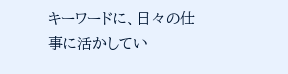キーワードに、日々の仕事に活かしてい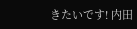きたいです! 内田